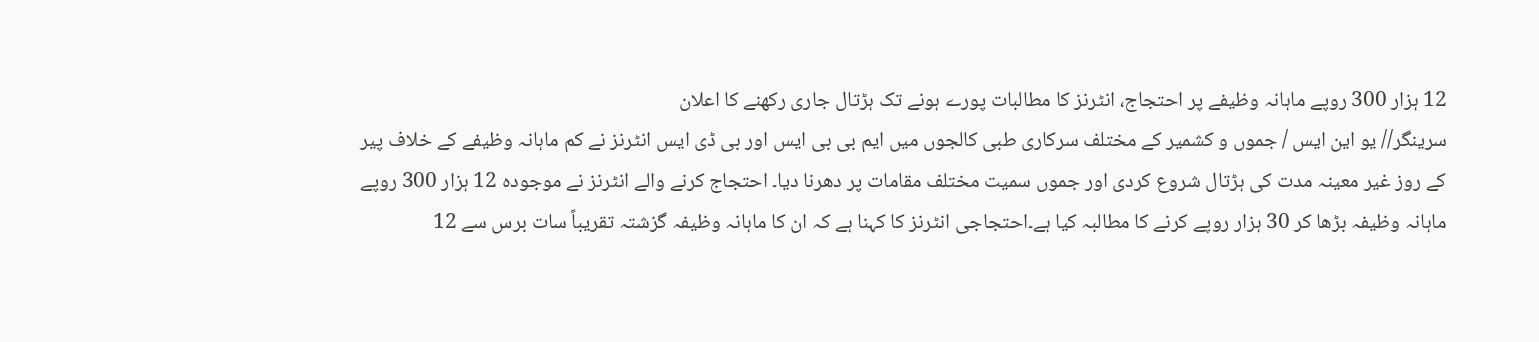12 ہزار 300 روپے ماہانہ وظیفے پر احتجاج، انٹرنز کا مطالبات پورے ہونے تک ہڑتال جاری رکھنے کا اعلان
سرینگر// یو این ایس / جموں و کشمیر کے مختلف سرکاری طبی کالجوں میں ایم بی بی ایس اور بی ڈی ایس انٹرنز نے کم ماہانہ وظیفے کے خلاف پیر کے روز غیر معینہ مدت کی ہڑتال شروع کردی اور جموں سمیت مختلف مقامات پر دھرنا دیا۔ احتجاج کرنے والے انٹرنز نے موجودہ 12 ہزار 300 روپے ماہانہ وظیفہ بڑھا کر 30 ہزار روپے کرنے کا مطالبہ کیا ہے۔احتجاجی انٹرنز کا کہنا ہے کہ ان کا ماہانہ وظیفہ گزشتہ تقریباً سات برس سے 12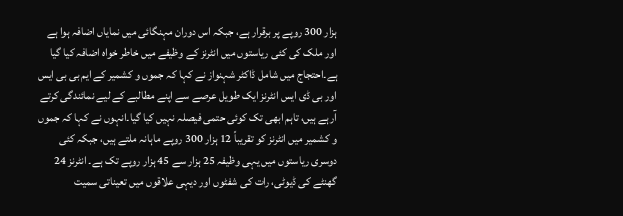ہزار 300 روپے پر برقرار ہے، جبکہ اس دوران مہنگائی میں نمایاں اضافہ ہوا ہے اور ملک کی کئی ریاستوں میں انٹرنز کے وظیفے میں خاطر خواہ اضافہ کیا گیا ہے۔احتجاج میں شامل ڈاکٹر شہنواز نے کہا کہ جموں و کشمیر کے ایم بی بی ایس اور بی ڈی ایس انٹرنز ایک طویل عرصے سے اپنے مطالبے کے لیے نمائندگی کرتے آرہے ہیں، تاہم ابھی تک کوئی حتمی فیصلہ نہیں کیا گیا۔انہوں نے کہا کہ جموں و کشمیر میں انٹرنز کو تقریباً 12 ہزار 300 روپے ماہانہ ملتے ہیں، جبکہ کئی دوسری ریاستوں میں یہی وظیفہ 25 ہزار سے 45 ہزار روپے تک ہے۔ انٹرنز 24 گھنٹے کی ڈیوٹی، رات کی شفٹوں اور دیہی علاقوں میں تعیناتی سمیت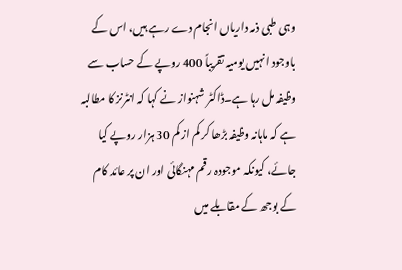وہی طبی ذمہ داریاں انجام دے رہے ہیں، اس کے باوجود انہیں یومیہ تقریباً 400 روپے کے حساب سے وظیفہ مل رہا ہے۔ڈاکٹر شہنواز نے کہا کہ انٹرنز کا مطالبہ ہے کہ ماہانہ وظیفہ بڑھا کر کم از کم 30 ہزار روپے کیا جائے، کیونکہ موجودہ رقم مہنگائی اور ان پر عائد کام کے بوجھ کے مقابلے میں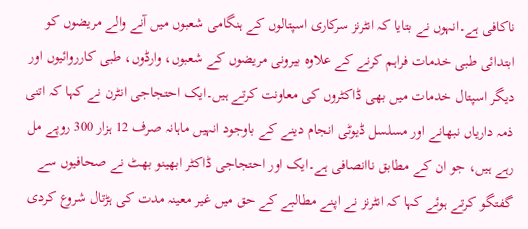ناکافی ہے۔انہوں نے بتایا کہ انٹرنز سرکاری اسپتالوں کے ہنگامی شعبوں میں آنے والے مریضوں کو ابتدائی طبی خدمات فراہم کرنے کے علاوہ بیرونی مریضوں کے شعبوں، وارڈوں، طبی کارروائیوں اور دیگر اسپتال خدمات میں بھی ڈاکٹروں کی معاونت کرتے ہیں۔ایک احتجاجی انٹرن نے کہا کہ اتنی ذمہ داریاں نبھانے اور مسلسل ڈیوٹی انجام دینے کے باوجود انہیں ماہانہ صرف 12 ہزار 300 روپے مل رہے ہیں، جو ان کے مطابق ناانصافی ہے۔ایک اور احتجاجی ڈاکٹر ابھینو بھٹ نے صحافیوں سے گفتگو کرتے ہوئے کہا کہ انٹرنز نے اپنے مطالبے کے حق میں غیر معینہ مدت کی ہڑتال شروع کردی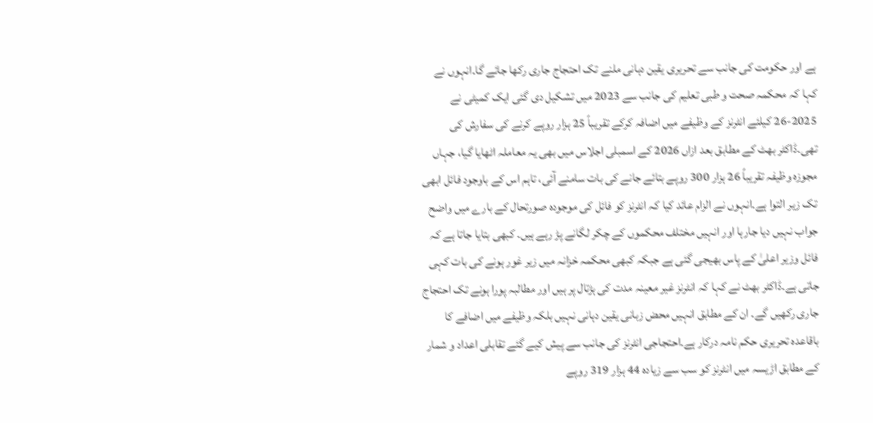ہے اور حکومت کی جانب سے تحریری یقین دہانی ملنے تک احتجاج جاری رکھا جائے گا۔انہوں نے کہا کہ محکمہ صحت و طبی تعلیم کی جانب سے 2023 میں تشکیل دی گئی ایک کمیٹی نے 2025-26 کیلئے انٹرنز کے وظیفے میں اضافہ کرکے تقریباً 25 ہزار روپے کرنے کی سفارش کی تھی۔ڈاکٹر بھٹ کے مطابق بعد ازاں 2026 کے اسمبلی اجلاس میں بھی یہ معاملہ اٹھایا گیا، جہاں مجوزہ وظیفہ تقریباً 26 ہزار 300 روپے بتائے جانے کی بات سامنے آئی، تاہم اس کے باوجود فائل ابھی تک زیر التوا ہے۔انہوں نے الزام عائد کیا کہ انٹرنز کو فائل کی موجودہ صورتحال کے بارے میں واضح جواب نہیں دیا جارہا اور انہیں مختلف محکموں کے چکر لگانے پڑ رہے ہیں۔ کبھی بتایا جاتا ہے کہ فائل وزیر اعلیٰ کے پاس بھیجی گئی ہے جبکہ کبھی محکمہ خزانہ میں زیر غور ہونے کی بات کہی جاتی ہے۔ڈاکٹر بھٹ نے کہا کہ انٹرنز غیر معینہ مدت کی ہڑتال پر ہیں اور مطالبہ پورا ہونے تک احتجاج جاری رکھیں گے۔ ان کے مطابق انہیں محض زبانی یقین دہانی نہیں بلکہ وظیفے میں اضافے کا باقاعدہ تحریری حکم نامہ درکار ہے۔احتجاجی انٹرنز کی جانب سے پیش کیے گئے تقابلی اعداد و شمار کے مطابق اڑیسہ میں انٹرنز کو سب سے زیادہ 44 ہزار 319 روپے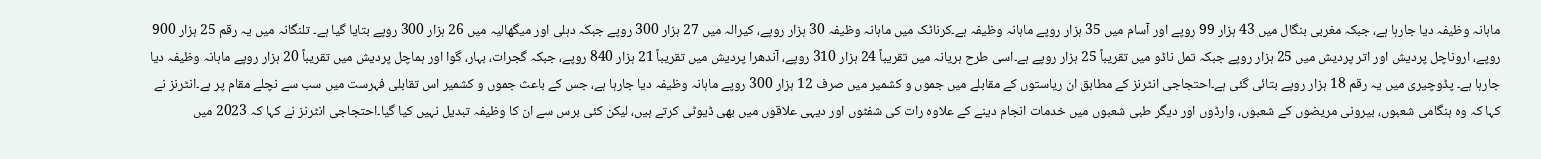ماہانہ وظیفہ دیا جارہا ہے، جبکہ مغربی بنگال میں 43 ہزار 99 روپے اور آسام میں 35 ہزار روپے ماہانہ وظیفہ ہے۔کرناٹک میں ماہانہ وظیفہ 30 ہزار روپے، کیرالہ میں 27 ہزار 300 روپے جبکہ دہلی اور میگھالیہ میں 26 ہزار 300 روپے بتایا گیا ہے۔ تلنگانہ میں یہ رقم 25 ہزار 900 روپے، اروناچل پردیش اور اتر پردیش میں 25 ہزار روپے جبکہ تمل ناڈو میں تقریباً 25 ہزار روپے ہے۔اسی طرح ہریانہ میں تقریباً 24 ہزار 310 روپے، آندھرا پردیش میں تقریباً 21 ہزار 840 روپے، جبکہ گجرات، بہار، گوا اور ہماچل پردیش میں تقریباً 20 ہزار روپے ماہانہ وظیفہ دیا جارہا ہے۔ پڈوچیری میں یہ رقم 18 ہزار روپے بتائی گئی ہے۔احتجاجی انٹرنز کے مطابق ان ریاستوں کے مقابلے میں جموں و کشمیر میں صرف 12 ہزار 300 روپے ماہانہ وظیفہ دیا جارہا ہے، جس کے باعث جموں و کشمیر اس تقابلی فہرست میں سب سے نچلے مقام پر ہے۔انٹرنز نے کہا کہ وہ ہنگامی شعبوں، بیرونی مریضوں کے شعبوں، وارڈوں اور دیگر طبی شعبوں میں خدمات انجام دینے کے علاوہ رات کی شفٹوں اور دیہی علاقوں میں بھی ڈیوٹی کرتے ہیں، لیکن کئی برس سے ان کا وظیفہ تبدیل نہیں کیا گیا۔احتجاجی انٹرنز نے کہا کہ 2023 میں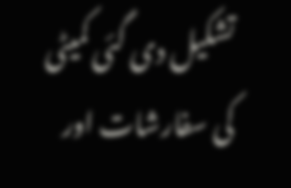تشکیل دی گئی کمیٹی کی سفارشات اور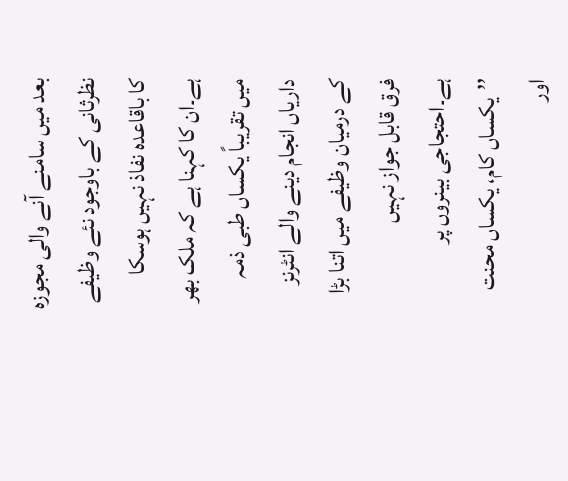بعد میں سامنے آنے والی مجوزہ نظرثانی کے باوجود نئے وظیفے کا باقاعدہ نفاذ نہیں ہوسکا ہے۔ان کا کہنا ہے کہ ملک بھر میں تقریباً یکساں طبی ذمہ داریاں انجام دینے والے انٹرنز کے درمیان وظیفے میں اتنا بڑا فرق قابل جواز نہیں ہے۔احتجاجی بینروں پر ’’یکساں کام، یکساں محنت اور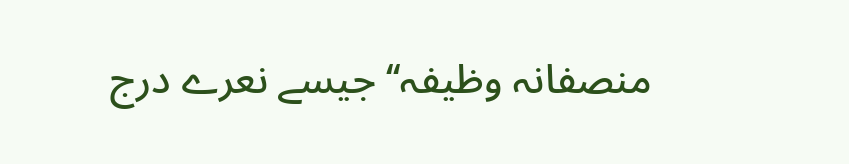منصفانہ وظیفہ‘‘ جیسے نعرے درج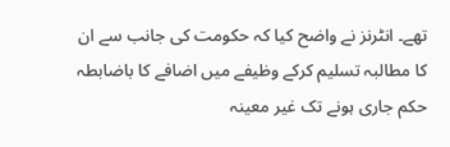تھے۔ انٹرنز نے واضح کیا کہ حکومت کی جانب سے ان کا مطالبہ تسلیم کرکے وظیفے میں اضافے کا باضابطہ حکم جاری ہونے تک غیر معینہ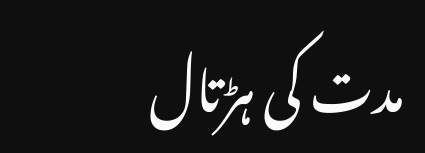مدت کی ہڑتال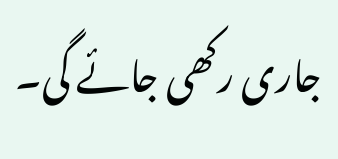جاری رکھی جائے گی۔